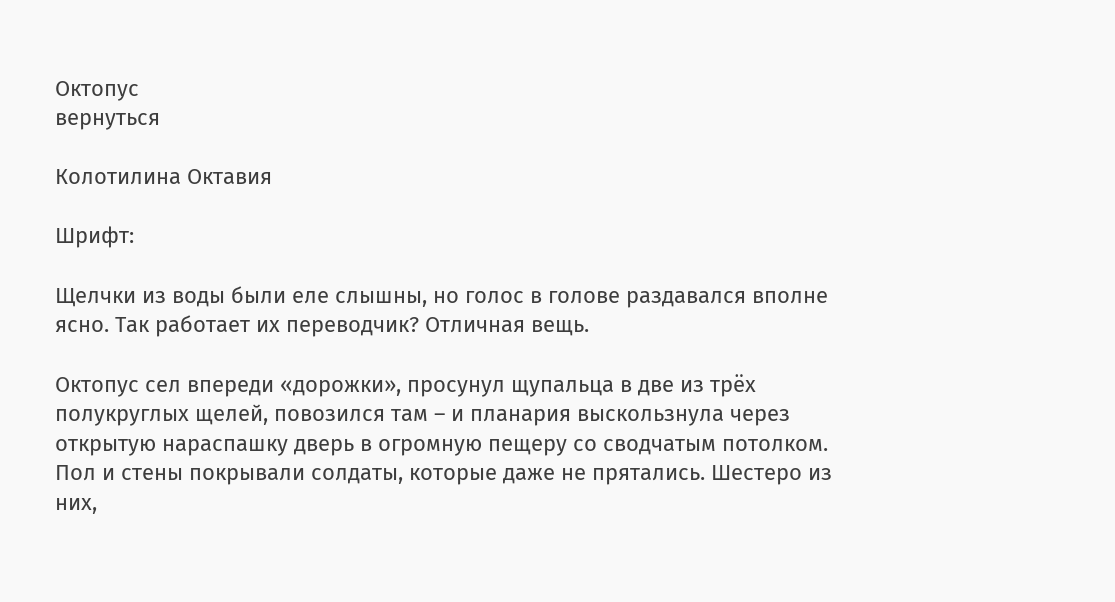Октопус
вернуться

Колотилина Октавия

Шрифт:

Щелчки из воды были еле слышны, но голос в голове раздавался вполне ясно. Так работает их переводчик? Отличная вещь.

Октопус сел впереди «дорожки», просунул щупальца в две из трёх полукруглых щелей, повозился там – и планария выскользнула через открытую нараспашку дверь в огромную пещеру со сводчатым потолком. Пол и стены покрывали солдаты, которые даже не прятались. Шестеро из них,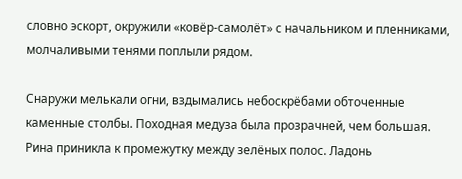словно эскорт, окружили «ковёр-самолёт» с начальником и пленниками, молчаливыми тенями поплыли рядом.

Снаружи мелькали огни, вздымались небоскрёбами обточенные каменные столбы. Походная медуза была прозрачней, чем большая. Рина приникла к промежутку между зелёных полос. Ладонь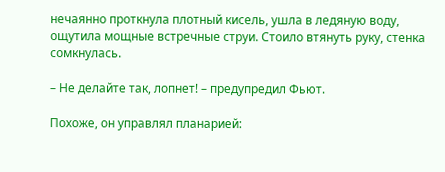нечаянно проткнула плотный кисель, ушла в ледяную воду, ощутила мощные встречные струи. Стоило втянуть руку, стенка сомкнулась.

– Не делайте так, лопнет! – предупредил Фьют.

Похоже, он управлял планарией: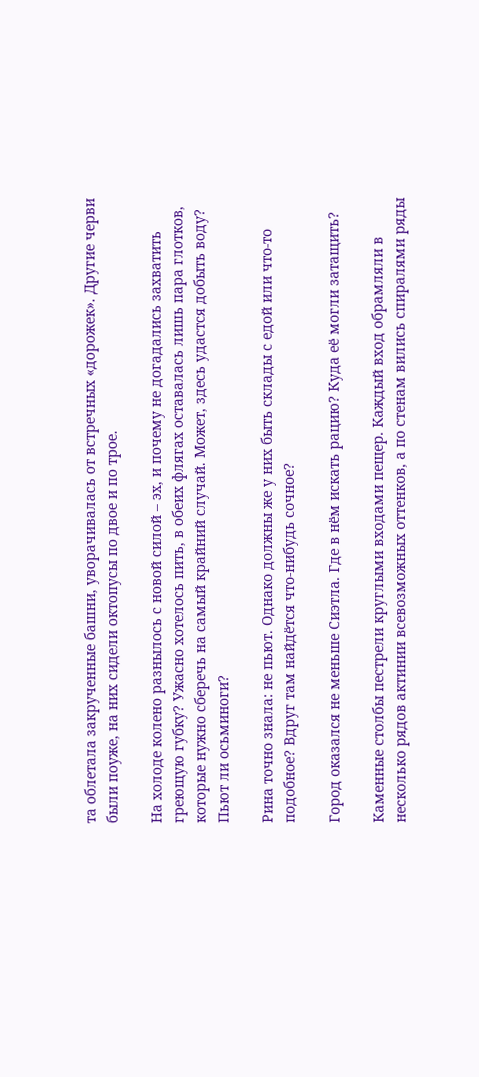та облетала закрученные башни, уворачивалась от встречных «дорожек». Другие черви были поуже, на них сидели октопусы по двое и по трое.

На холоде колено разнылось с новой силой – эх, и почему не догадались захватить греющую губку? Ужасно хотелось пить, в обеих флягах оставалась лишь пара глотков, которые нужно сберечь на самый крайний случай. Может, здесь удастся добыть воду? Пьют ли осьминоги?

Рина точно знала: не пьют. Однако должны же у них быть склады с едой или что-то подобное? Вдруг там найдётся что-нибудь сочное?

Город оказался не меньше Сиэтла. Где в нём искать рацию? Куда её могли затащить?

Каменные столбы пестрели круглыми входами пещер. Каждый вход обрамляли в несколько рядов актинии всевозможных оттенков, а по стенам вились спиралями ряды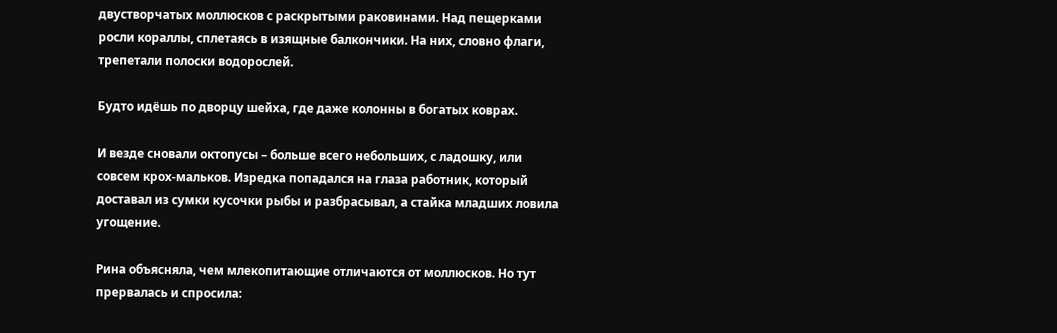двустворчатых моллюсков с раскрытыми раковинами. Над пещерками росли кораллы, сплетаясь в изящные балкончики. На них, словно флаги, трепетали полоски водорослей.

Будто идёшь по дворцу шейха, где даже колонны в богатых коврах.

И везде сновали октопусы – больше всего небольших, с ладошку, или совсем крох-мальков. Изредка попадался на глаза работник, который доставал из сумки кусочки рыбы и разбрасывал, а стайка младших ловила угощение.

Рина объясняла, чем млекопитающие отличаются от моллюсков. Но тут прервалась и спросила: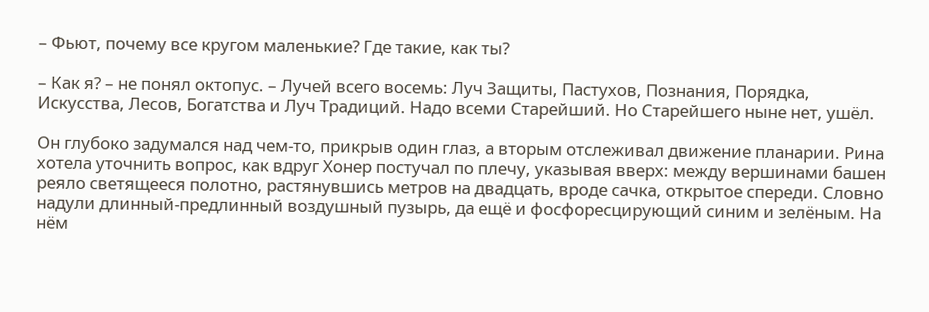– Фьют, почему все кругом маленькие? Где такие, как ты?

– Как я? – не понял октопус. – Лучей всего восемь: Луч Защиты, Пастухов, Познания, Порядка, Искусства, Лесов, Богатства и Луч Традиций. Надо всеми Старейший. Но Старейшего ныне нет, ушёл.

Он глубоко задумался над чем-то, прикрыв один глаз, а вторым отслеживал движение планарии. Рина хотела уточнить вопрос, как вдруг Хонер постучал по плечу, указывая вверх: между вершинами башен реяло светящееся полотно, растянувшись метров на двадцать, вроде сачка, открытое спереди. Словно надули длинный-предлинный воздушный пузырь, да ещё и фосфоресцирующий синим и зелёным. На нём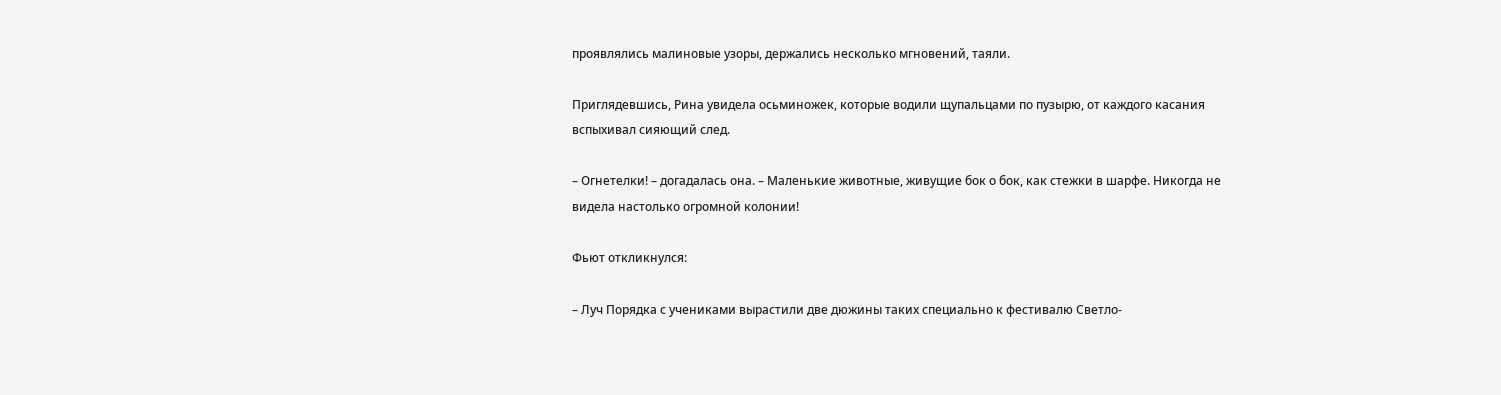проявлялись малиновые узоры, держались несколько мгновений, таяли.

Приглядевшись, Рина увидела осьминожек, которые водили щупальцами по пузырю, от каждого касания вспыхивал сияющий след.

– Огнетелки! – догадалась она. – Маленькие животные, живущие бок о бок, как стежки в шарфе. Никогда не видела настолько огромной колонии!

Фьют откликнулся:

– Луч Порядка с учениками вырастили две дюжины таких специально к фестивалю Светло-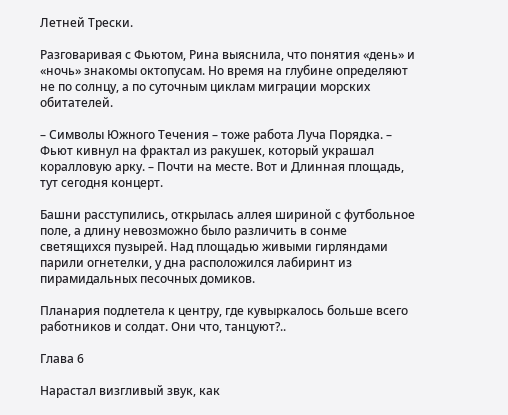Летней Трески.

Разговаривая с Фьютом, Рина выяснила, что понятия «день» и «ночь» знакомы октопусам. Но время на глубине определяют не по солнцу, а по суточным циклам миграции морских обитателей.

– Символы Южного Течения – тоже работа Луча Порядка. – Фьют кивнул на фрактал из ракушек, который украшал коралловую арку. – Почти на месте. Вот и Длинная площадь, тут сегодня концерт.

Башни расступились, открылась аллея шириной с футбольное поле, а длину невозможно было различить в сонме светящихся пузырей. Над площадью живыми гирляндами парили огнетелки, у дна расположился лабиринт из пирамидальных песочных домиков.

Планария подлетела к центру, где кувыркалось больше всего работников и солдат. Они что, танцуют?..

Глава 6

Нарастал визгливый звук, как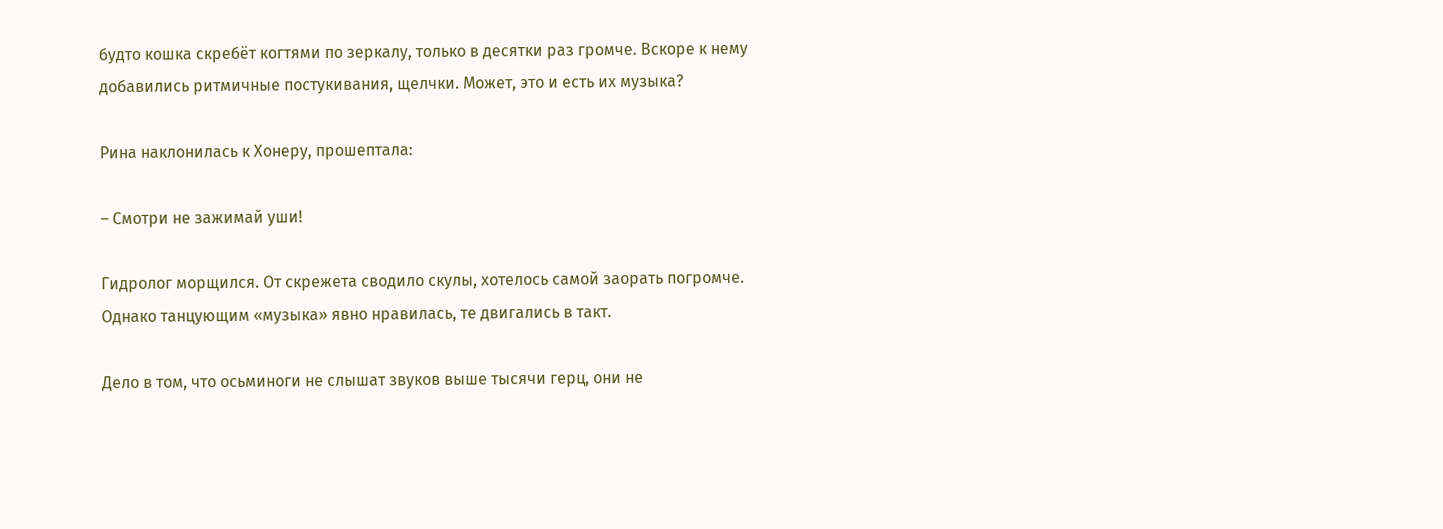будто кошка скребёт когтями по зеркалу, только в десятки раз громче. Вскоре к нему добавились ритмичные постукивания, щелчки. Может, это и есть их музыка?

Рина наклонилась к Хонеру, прошептала:

– Смотри не зажимай уши!

Гидролог морщился. От скрежета сводило скулы, хотелось самой заорать погромче. Однако танцующим «музыка» явно нравилась, те двигались в такт.

Дело в том, что осьминоги не слышат звуков выше тысячи герц, они не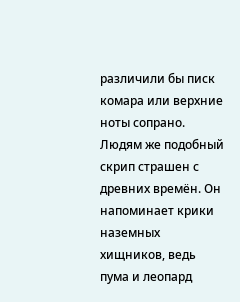различили бы писк комара или верхние ноты сопрано. Людям же подобный скрип страшен с древних времён. Он напоминает крики наземных хищников, ведь пума и леопард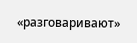«разговаривают»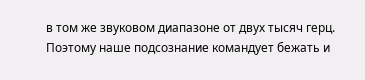в том же звуковом диапазоне от двух тысяч герц. Поэтому наше подсознание командует бежать и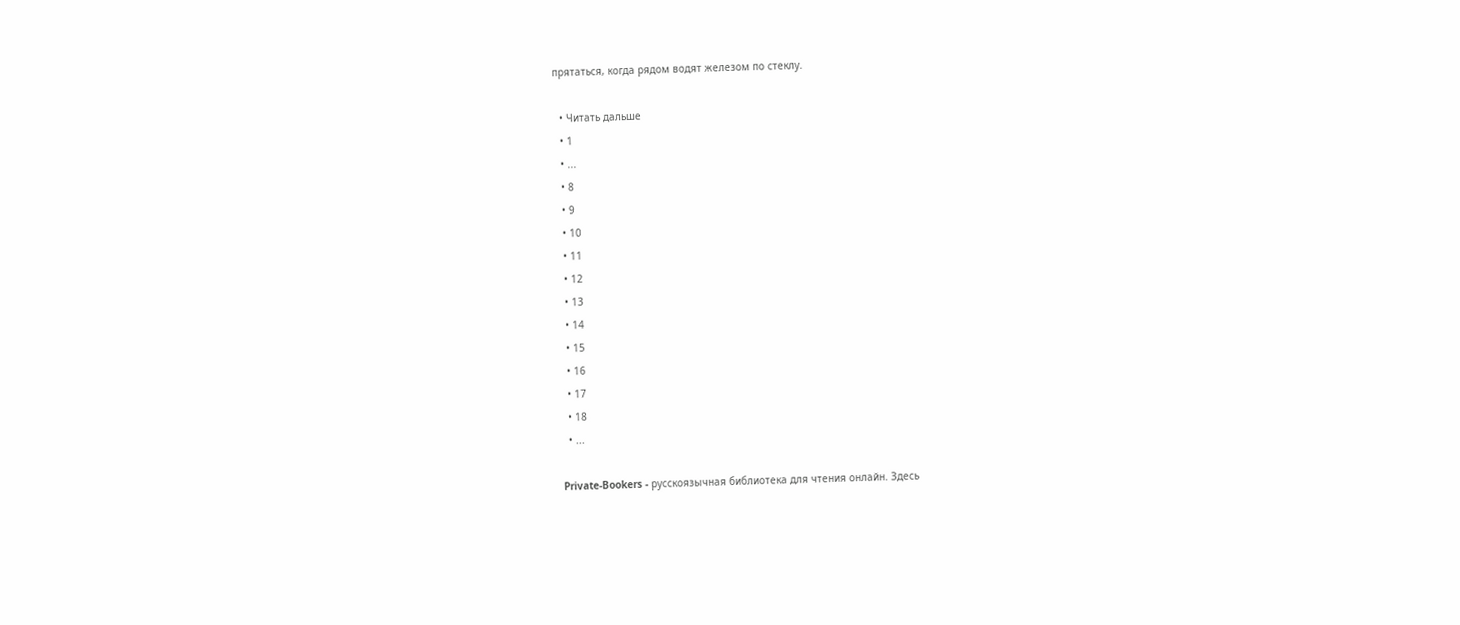прятаться, когда рядом водят железом по стеклу.

  • Читать дальше
  • 1
  • ...
  • 8
  • 9
  • 10
  • 11
  • 12
  • 13
  • 14
  • 15
  • 16
  • 17
  • 18
  • ...

Private-Bookers - русскоязычная библиотека для чтения онлайн. Здесь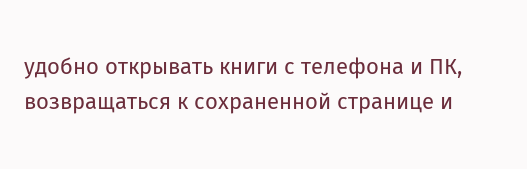удобно открывать книги с телефона и ПК, возвращаться к сохраненной странице и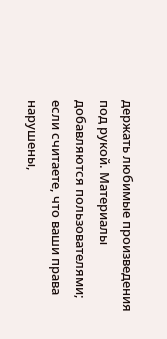держать любимые произведения под рукой. Материалы добавляются пользователями; если считаете, что ваши права нарушены,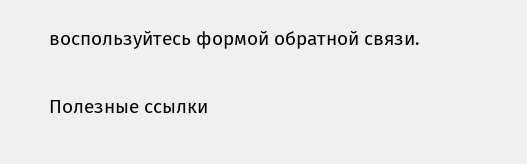воспользуйтесь формой обратной связи.

Полезные ссылки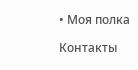• Моя полка

Контакты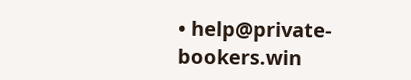• help@private-bookers.win